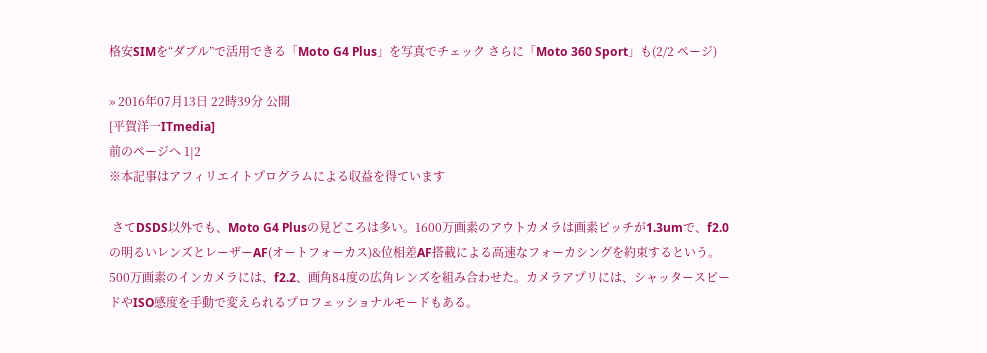格安SIMを“ダブル”で活用できる「Moto G4 Plus」を写真でチェック さらに「Moto 360 Sport」も(2/2 ページ)

» 2016年07月13日 22時39分 公開
[平賀洋一ITmedia]
前のページへ 1|2
※本記事はアフィリエイトプログラムによる収益を得ています

 さてDSDS以外でも、Moto G4 Plusの見どころは多い。1600万画素のアウトカメラは画素ピッチが1.3umで、f2.0の明るいレンズとレーザーAF(オートフォーカス)&位相差AF搭載による高速なフォーカシングを約束するという。500万画素のインカメラには、f2.2、画角84度の広角レンズを組み合わせた。カメラアプリには、シャッタースピードやISO感度を手動で変えられるプロフェッショナルモードもある。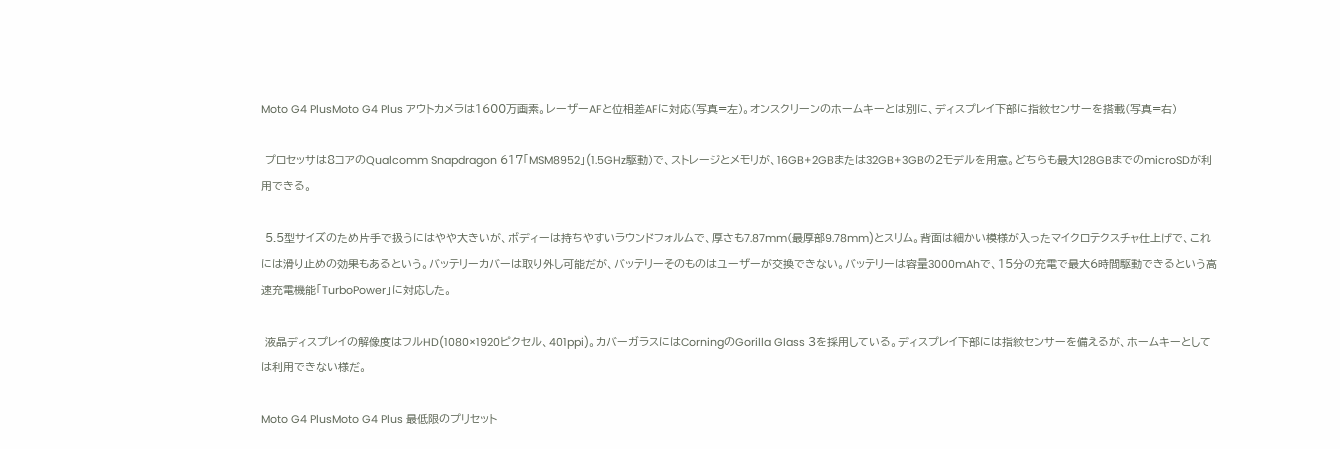Moto G4 PlusMoto G4 Plus アウトカメラは1600万画素。レーザーAFと位相差AFに対応(写真=左)。オンスクリーンのホームキーとは別に、ディスプレイ下部に指紋センサーを搭載(写真=右)

 プロセッサは8コアのQualcomm Snapdragon 617「MSM8952」(1.5GHz駆動)で、ストレージとメモリが、16GB+2GBまたは32GB+3GBの2モデルを用意。どちらも最大128GBまでのmicroSDが利用できる。

 5.5型サイズのため片手で扱うにはやや大きいが、ボディーは持ちやすいラウンドフォルムで、厚さも7.87mm(最厚部9.78mm)とスリム。背面は細かい模様が入ったマイクロテクスチャ仕上げで、これには滑り止めの効果もあるという。バッテリーカバーは取り外し可能だが、バッテリーそのものはユーザーが交換できない。バッテリーは容量3000mAhで、15分の充電で最大6時間駆動できるという高速充電機能「TurboPower」に対応した。

 液晶ディスプレイの解像度はフルHD(1080×1920ピクセル、401ppi)。カバーガラスにはCorningのGorilla Glass 3を採用している。ディスプレイ下部には指紋センサーを備えるが、ホームキーとしては利用できない様だ。

Moto G4 PlusMoto G4 Plus 最低限のプリセット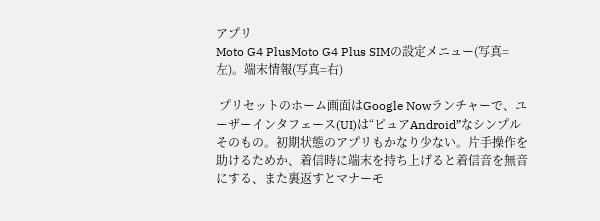アプリ
Moto G4 PlusMoto G4 Plus SIMの設定メニュー(写真=左)。端末情報(写真=右)

 プリセットのホーム画面はGoogle Nowランチャーで、ユーザーインタフェース(UI)は“ピュアAndroid”なシンプルそのもの。初期状態のアプリもかなり少ない。片手操作を助けるためか、着信時に端末を持ち上げると着信音を無音にする、また裏返すとマナーモ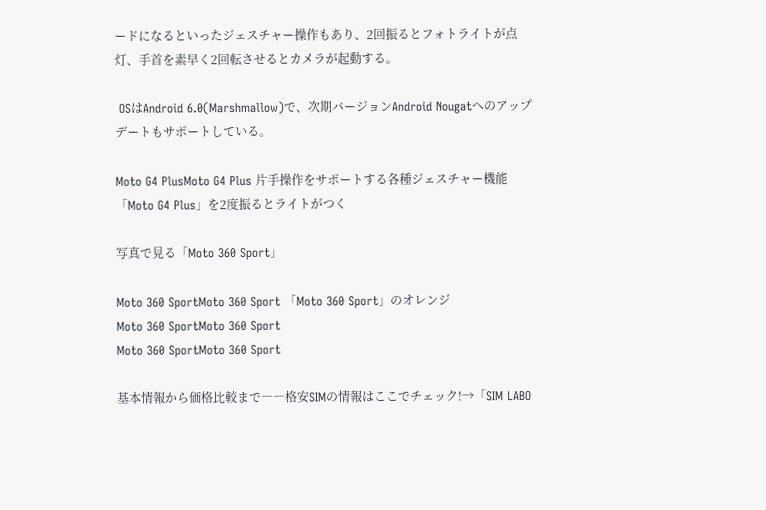ードになるといったジェスチャー操作もあり、2回振るとフォトライトが点灯、手首を素早く2回転させるとカメラが起動する。

 OSはAndroid 6.0(Marshmallow)で、次期バージョンAndroid Nougatへのアップデートもサポートしている。

Moto G4 PlusMoto G4 Plus 片手操作をサポートする各種ジェスチャー機能
「Moto G4 Plus」を2度振るとライトがつく

写真で見る「Moto 360 Sport」

Moto 360 SportMoto 360 Sport 「Moto 360 Sport」のオレンジ
Moto 360 SportMoto 360 Sport
Moto 360 SportMoto 360 Sport

基本情報から価格比較まで――格安SIMの情報はここでチェック!→「SIM LABO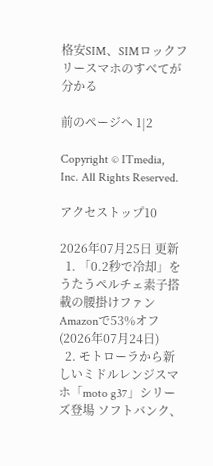格安SIM、SIMロックフリースマホのすべてが分かる

前のページへ 1|2

Copyright © ITmedia, Inc. All Rights Reserved.

アクセストップ10

2026年07月25日 更新
  1. 「0.2秒で冷却」をうたうペルチェ素子搭載の腰掛けファン Amazonで53%オフ (2026年07月24日)
  2. モトローラから新しいミドルレンジスマホ「moto g37」シリーズ登場 ソフトバンク、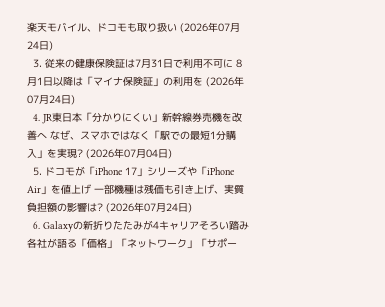楽天モバイル、ドコモも取り扱い (2026年07月24日)
  3. 従来の健康保険証は7月31日で利用不可に 8月1日以降は「マイナ保険証」の利用を (2026年07月24日)
  4. JR東日本「分かりにくい」新幹線券売機を改善へ なぜ、スマホではなく「駅での最短1分購入」を実現? (2026年07月04日)
  5. ドコモが「iPhone 17」シリーズや「iPhone Air」を値上げ 一部機種は残価も引き上げ、実質負担額の影響は? (2026年07月24日)
  6. Galaxyの新折りたたみが4キャリアそろい踏み 各社が語る「価格」「ネットワーク」「サポー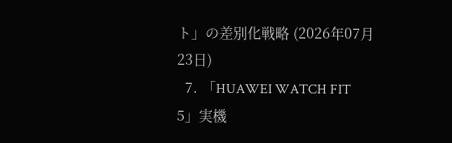ト」の差別化戦略 (2026年07月23日)
  7. 「HUAWEI WATCH FIT 5」実機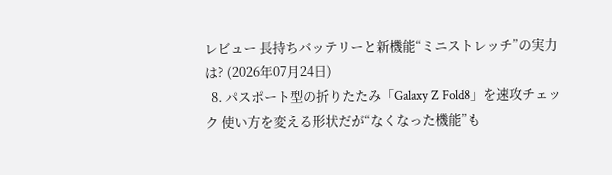レビュー 長持ちバッテリーと新機能“ミニストレッチ”の実力は? (2026年07月24日)
  8. パスポート型の折りたたみ「Galaxy Z Fold8」を速攻チェック 使い方を変える形状だが“なくなった機能”も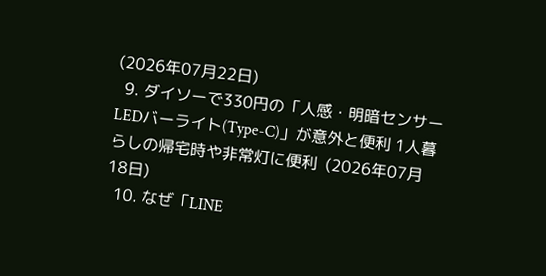(2026年07月22日)
  9. ダイソーで330円の「人感・明暗センサーLEDバーライト(Type-C)」が意外と便利 1人暮らしの帰宅時や非常灯に便利  (2026年07月18日)
  10. なぜ「LINE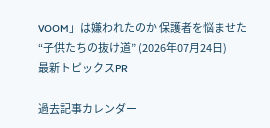VOOM」は嫌われたのか 保護者を悩ませた“子供たちの抜け道” (2026年07月24日)
最新トピックスPR

過去記事カレンダー